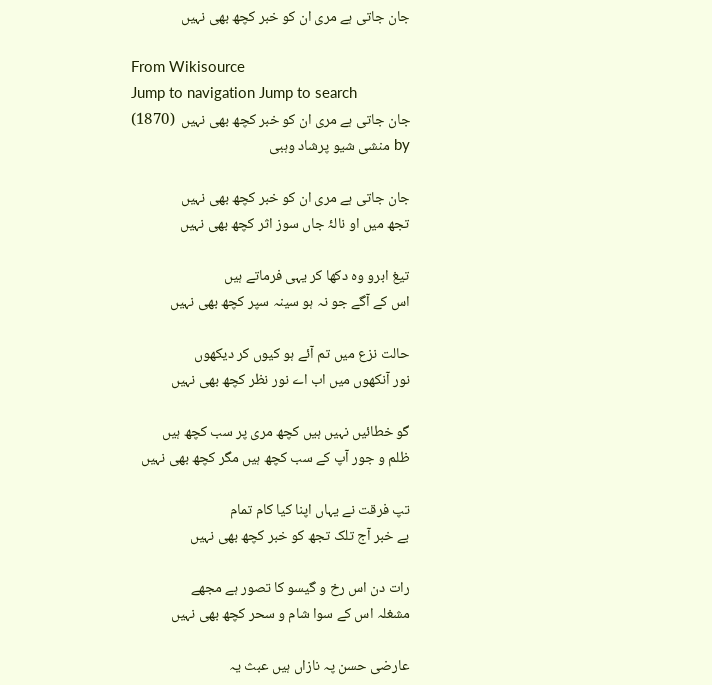جان جاتی ہے مری ان کو خبر کچھ بھی نہیں

From Wikisource
Jump to navigation Jump to search
جان جاتی ہے مری ان کو خبر کچھ بھی نہیں  (1870)
by منشی شیو پرشاد وہبی

جان جاتی ہے مری ان کو خبر کچھ بھی نہیں
تجھ میں او نالۂ جاں سوز اثر کچھ بھی نہیں

تیغ ابرو وہ دکھا کر یہی فرماتے ہیں
اس کے آگے جو نہ ہو سینہ سپر کچھ بھی نہیں

حالت نزع میں تم آئے ہو کیوں کر دیکھوں
نور آنکھوں میں اب اے نور نظر کچھ بھی نہیں

گو خطائیں نہیں ہیں کچھ مری پر سب کچھ ہیں
ظلم و جور آپ کے سب کچھ ہیں مگر کچھ بھی نہیں

تپ فرقت نے یہاں اپنا کیا کام تمام
بے خبر آج تلک تجھ کو خبر کچھ بھی نہیں

رات دن اس رخ و گیسو کا تصور ہے مجھے
مشغلہ اس کے سوا شام و سحر کچھ بھی نہیں

عارضی حسن پہ نازاں ہیں عبث یہ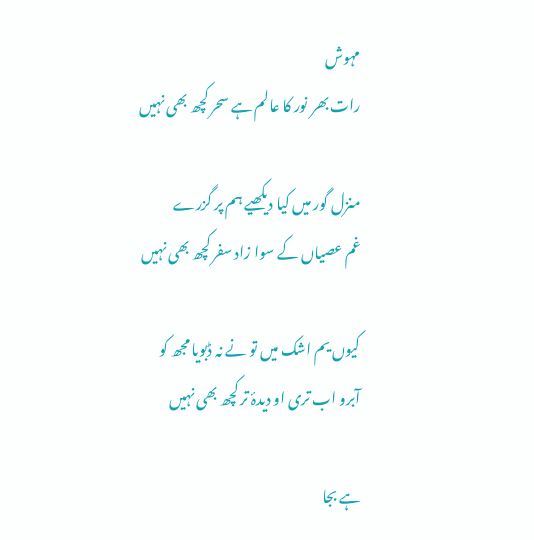مہوش
رات بھر نور کا عالم ہے سحر کچھ بھی نہیں

منزل گور میں کیا دیکھیے ہم پر گزرے
غم عصیاں کے سوا زاد سفر کچھ بھی نہیں

کیوں یم اشک میں تو نے نہ ڈبویا مجھ کو
آبرو اب تری او دیدۂ تر کچھ بھی نہیں

ہے بجا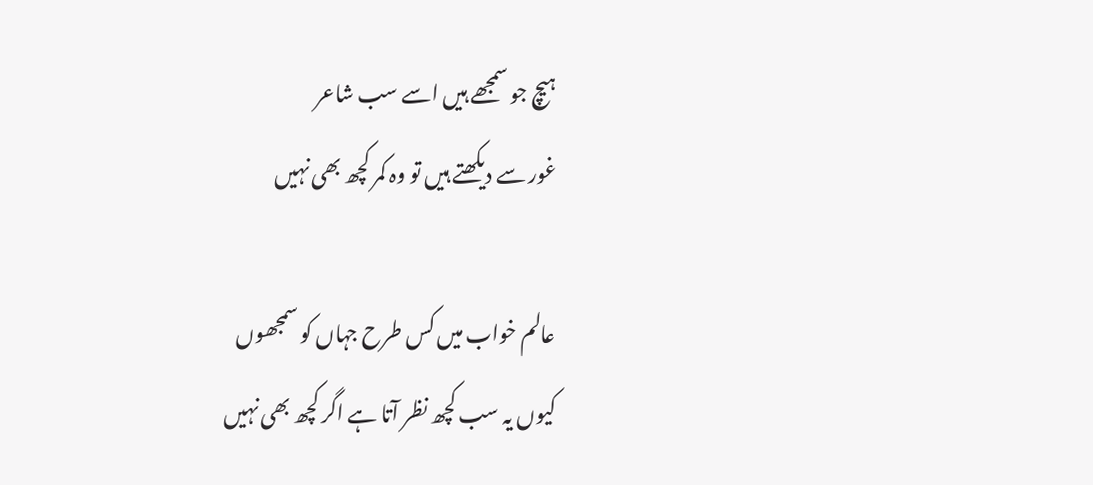ہیچ جو سمجھے ہیں اسے سب شاعر
غور سے دیکھتے ہیں تو وہ کمر کچھ بھی نہیں

عالم خواب میں کس طرح جہاں کو سمجھوں
کیوں یہ سب کچھ نظر آتا ہے اگر کچھ بھی نہیں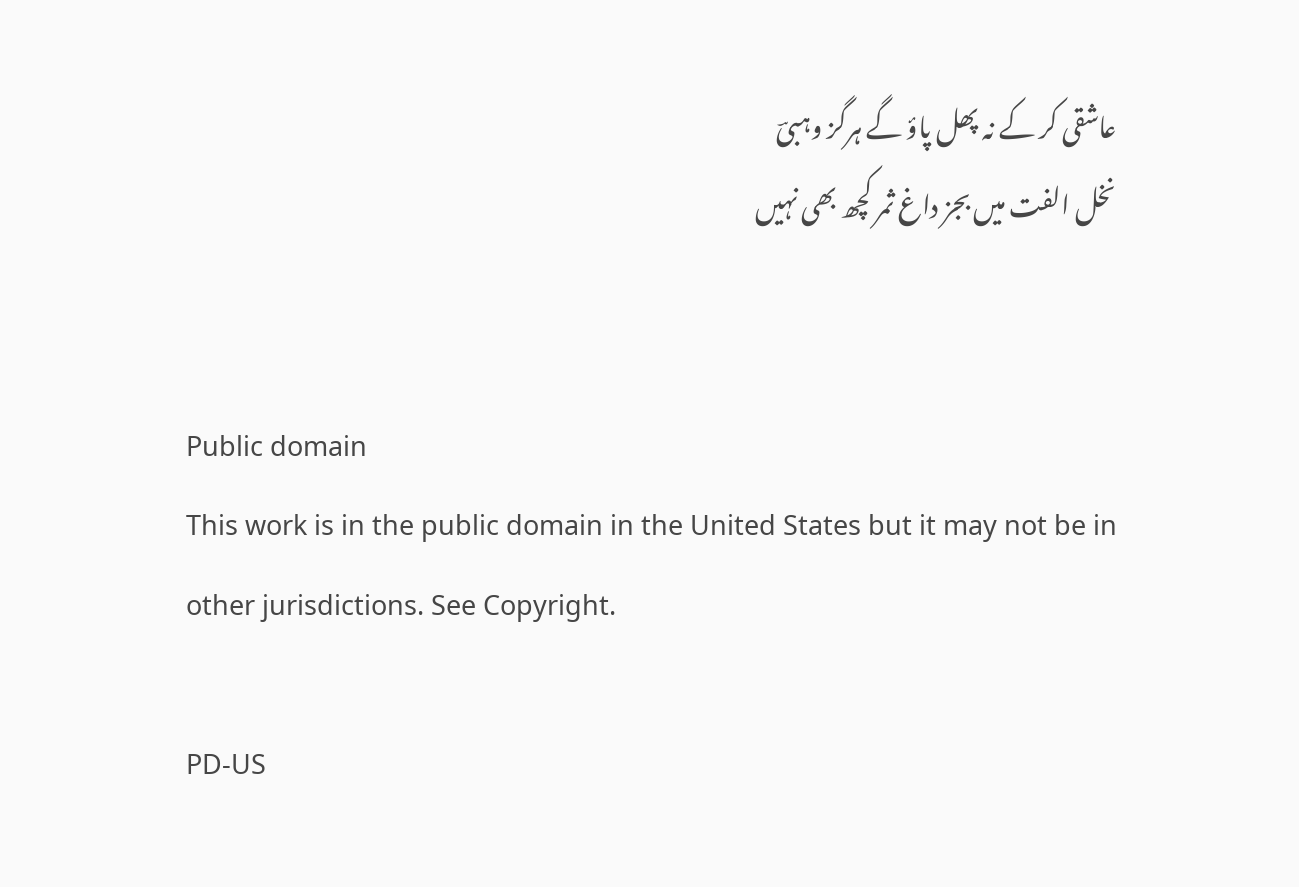عاشقی کر کے نہ پھل پاؤ گے ہرگز وہبیؔ
نخل الفت میں بجز داغ ثمر کچھ بھی نہیں


Public domain
This work is in the public domain in the United States but it may not be in other jurisdictions. See Copyright.

PD-US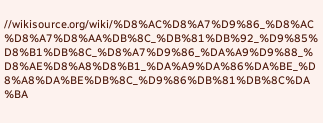//wikisource.org/wiki/%D8%AC%D8%A7%D9%86_%D8%AC%D8%A7%D8%AA%DB%8C_%DB%81%DB%92_%D9%85%D8%B1%DB%8C_%D8%A7%D9%86_%DA%A9%D9%88_%D8%AE%D8%A8%D8%B1_%DA%A9%DA%86%DA%BE_%D8%A8%DA%BE%DB%8C_%D9%86%DB%81%DB%8C%DA%BA